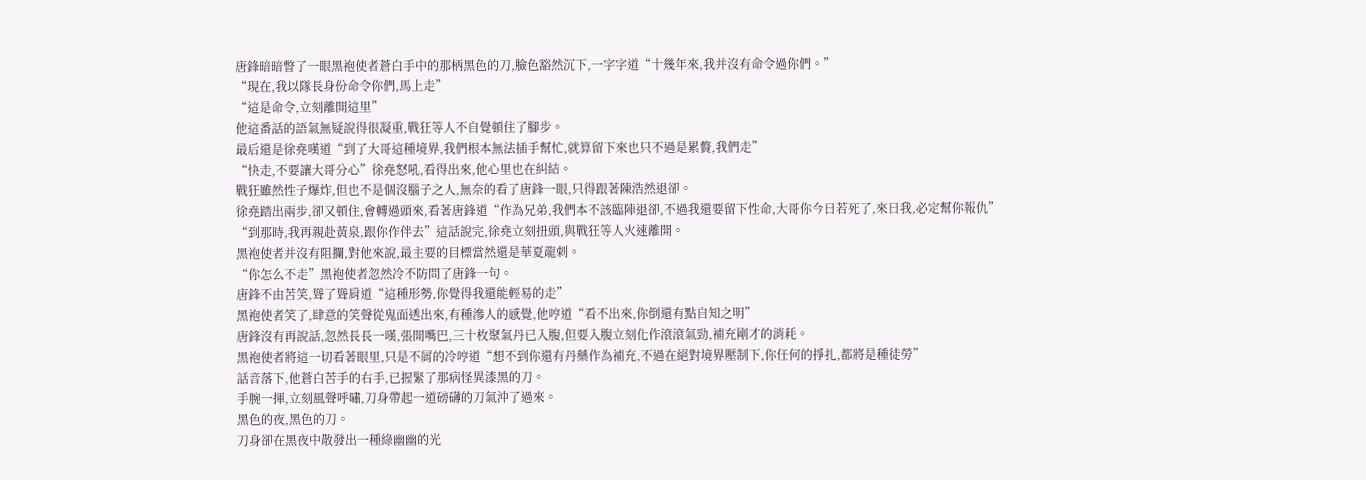唐鋒暗暗瞥了一眼黑袍使者蒼白手中的那柄黑色的刀,臉色豁然沉下,一字字道“十幾年來,我并沒有命令過你們。”
“現在,我以隊長身份命令你們,馬上走”
“這是命令,立刻離開這里”
他這番話的語氣無疑說得很凝重,戰狂等人不自覺頓住了腳步。
最后還是徐堯嘆道“到了大哥這種境界,我們根本無法插手幫忙,就算留下來也只不過是累贅,我們走”
“快走,不要讓大哥分心”徐堯怒吼,看得出來,他心里也在糾結。
戰狂雖然性子爆炸,但也不是個沒腦子之人,無奈的看了唐鋒一眼,只得跟著陳浩然退卻。
徐堯踏出兩步,卻又頓住,會轉過頭來,看著唐鋒道“作為兄弟,我們本不該臨陣退卻,不過我還要留下性命,大哥你今日若死了,來日我,必定幫你報仇”
“到那時,我再親赴黃泉,跟你作伴去”這話說完,徐堯立刻扭頭,與戰狂等人火速離開。
黑袍使者并沒有阻攔,對他來說,最主要的目標當然還是華夏龍刺。
“你怎么不走”黑袍使者忽然冷不防問了唐鋒一句。
唐鋒不由苦笑,聳了聳肩道“這種形勢,你覺得我還能輕易的走”
黑袍使者笑了,肆意的笑聲從鬼面透出來,有種滲人的感覺,他哼道“看不出來,你倒還有點自知之明”
唐鋒沒有再說話,忽然長長一嘆,張開嘴巴,三十枚聚氣丹已入腹,但要入腹立刻化作滾滾氣勁,補充剛才的消耗。
黑袍使者將這一切看著眼里,只是不屑的冷哼道“想不到你還有丹藥作為補充,不過在絕對境界壓制下,你任何的掙扎,都將是種徒勞”
話音落下,他蒼白苦手的右手,已握緊了那病怪異漆黑的刀。
手腕一揮,立刻風聲呼嘯,刀身帶起一道磅礴的刀氣沖了過來。
黑色的夜,黑色的刀。
刀身卻在黑夜中散發出一種綠幽幽的光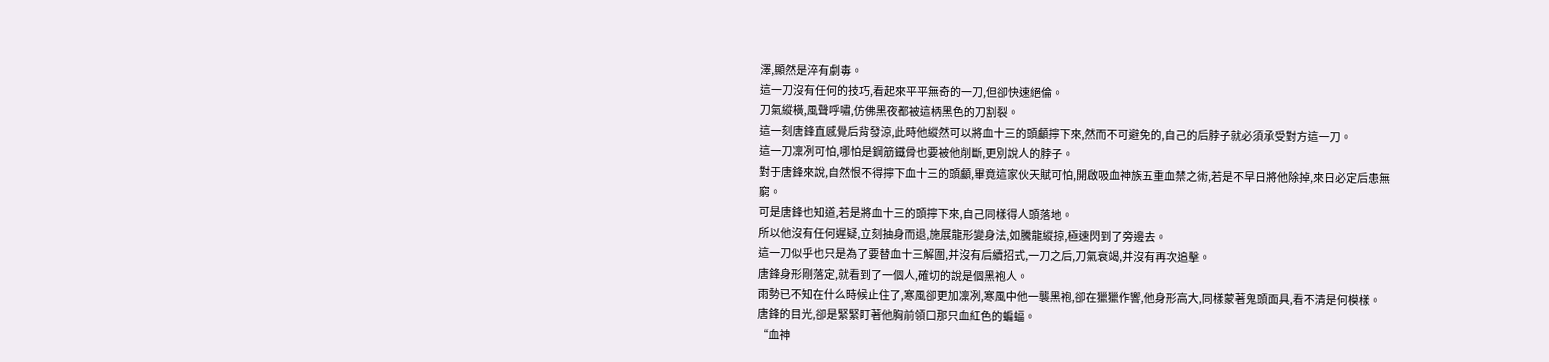澤,顯然是淬有劇毒。
這一刀沒有任何的技巧,看起來平平無奇的一刀,但卻快速絕倫。
刀氣縱橫,風聲呼嘯,仿佛黑夜都被這柄黑色的刀割裂。
這一刻唐鋒直感覺后背發涼,此時他縱然可以將血十三的頭顱擰下來,然而不可避免的,自己的后脖子就必須承受對方這一刀。
這一刀凜冽可怕,哪怕是鋼筋鐵骨也要被他削斷,更別說人的脖子。
對于唐鋒來說,自然恨不得擰下血十三的頭顱,畢竟這家伙天賦可怕,開啟吸血神族五重血禁之術,若是不早日將他除掉,來日必定后患無窮。
可是唐鋒也知道,若是將血十三的頭擰下來,自己同樣得人頭落地。
所以他沒有任何遲疑,立刻抽身而退,施展龍形變身法,如騰龍縱掠,極速閃到了旁邊去。
這一刀似乎也只是為了要替血十三解圍,并沒有后續招式,一刀之后,刀氣衰竭,并沒有再次追擊。
唐鋒身形剛落定,就看到了一個人,確切的說是個黑袍人。
雨勢已不知在什么時候止住了,寒風卻更加凜冽,寒風中他一襲黑袍,卻在獵獵作響,他身形高大,同樣蒙著鬼頭面具,看不清是何模樣。
唐鋒的目光,卻是緊緊盯著他胸前領口那只血紅色的蝙蝠。
“血神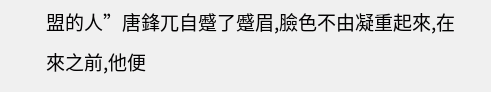盟的人”唐鋒兀自蹙了蹙眉,臉色不由凝重起來,在來之前,他便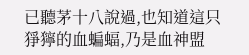已聽茅十八說過,也知道這只猙獰的血蝙蝠,乃是血神盟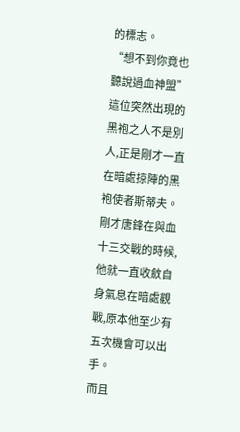的標志。
“想不到你竟也聽說過血神盟”這位突然出現的黑袍之人不是別人,正是剛才一直在暗處掠陣的黑袍使者斯蒂夫。
剛才唐鋒在與血十三交戰的時候,他就一直收斂自身氣息在暗處觀戰,原本他至少有五次機會可以出手。
而且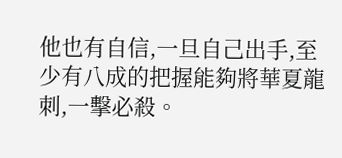他也有自信,一旦自己出手,至少有八成的把握能夠將華夏龍刺,一擊必殺。